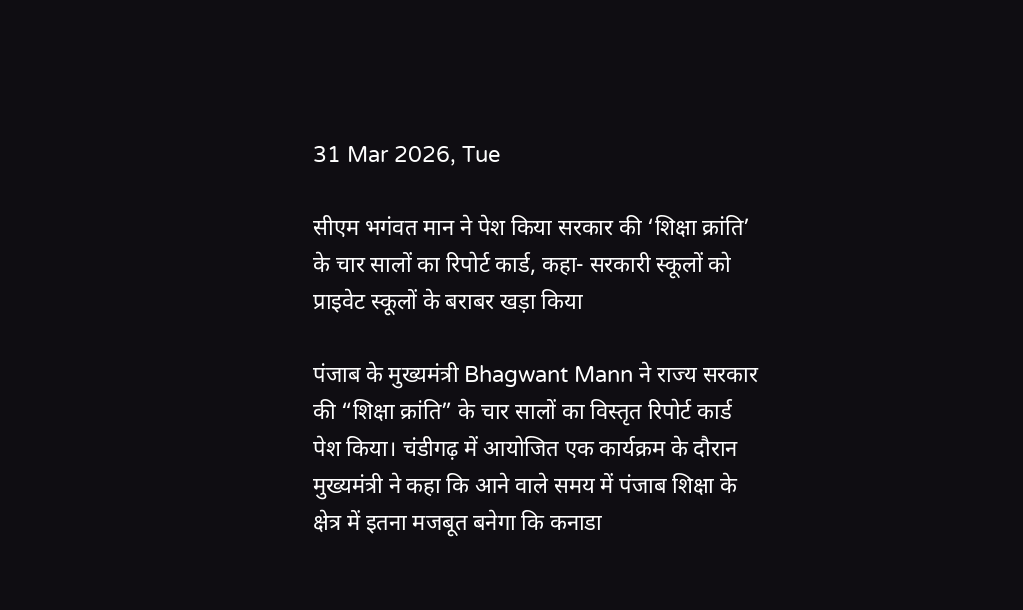31 Mar 2026, Tue

सीएम भगंवत मान ने पेश किया सरकार की ‘शिक्षा क्रांति’ के चार सालों का रिपोर्ट कार्ड, कहा- सरकारी स्कूलों को प्राइवेट स्कूलों के बराबर खड़ा किया

पंजाब के मुख्यमंत्री Bhagwant Mann ने राज्य सरकार की “शिक्षा क्रांति” के चार सालों का विस्तृत रिपोर्ट कार्ड पेश किया। चंडीगढ़ में आयोजित एक कार्यक्रम के दौरान मुख्यमंत्री ने कहा कि आने वाले समय में पंजाब शिक्षा के क्षेत्र में इतना मजबूत बनेगा कि कनाडा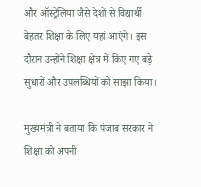और ऑस्ट्रेलिया जैसे देशों से विद्यार्थी बेहतर शिक्षा के लिए यहां आएंगे। इस दौरान उन्होंने शिक्षा क्षेत्र में किए गए बड़े सुधारों और उपलब्धियों को साझा किया।

मुख्यमंत्री ने बताया कि पंजाब सरकार ने शिक्षा को अपनी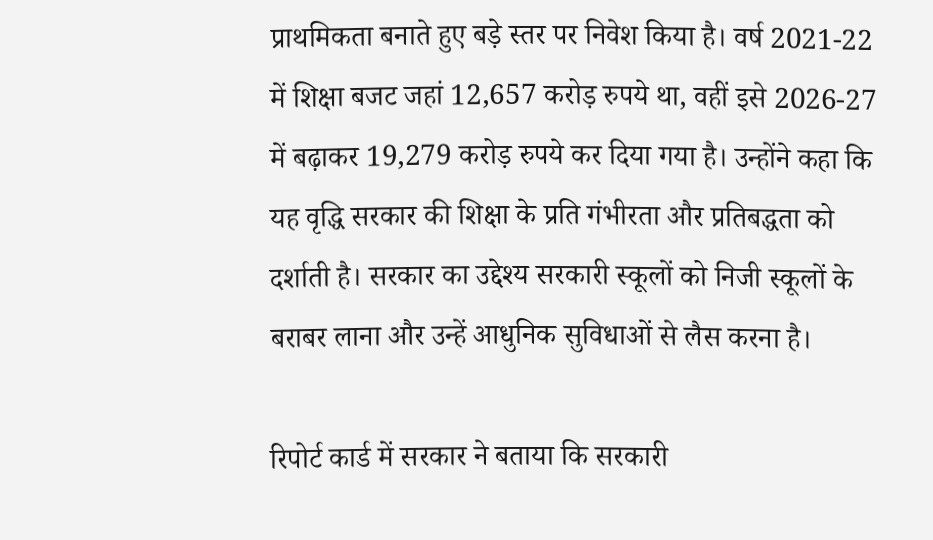प्राथमिकता बनाते हुए बड़े स्तर पर निवेश किया है। वर्ष 2021-22 में शिक्षा बजट जहां 12,657 करोड़ रुपये था, वहीं इसे 2026-27 में बढ़ाकर 19,279 करोड़ रुपये कर दिया गया है। उन्होंने कहा कि यह वृद्धि सरकार की शिक्षा के प्रति गंभीरता और प्रतिबद्धता को दर्शाती है। सरकार का उद्देश्य सरकारी स्कूलों को निजी स्कूलों के बराबर लाना और उन्हें आधुनिक सुविधाओं से लैस करना है।

रिपोर्ट कार्ड में सरकार ने बताया कि सरकारी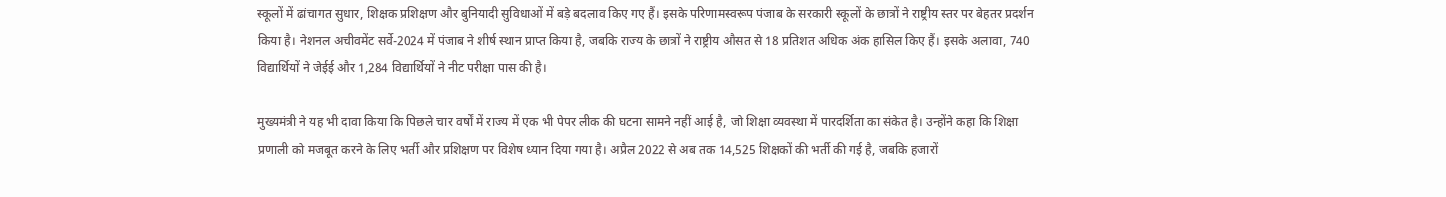स्कूलों में ढांचागत सुधार, शिक्षक प्रशिक्षण और बुनियादी सुविधाओं में बड़े बदलाव किए गए हैं। इसके परिणामस्वरूप पंजाब के सरकारी स्कूलों के छात्रों ने राष्ट्रीय स्तर पर बेहतर प्रदर्शन किया है। नेशनल अचीवमेंट सर्वे-2024 में पंजाब ने शीर्ष स्थान प्राप्त किया है, जबकि राज्य के छात्रों ने राष्ट्रीय औसत से 18 प्रतिशत अधिक अंक हासिल किए हैं। इसके अलावा, 740 विद्यार्थियों ने जेईई और 1,284 विद्यार्थियों ने नीट परीक्षा पास की है।

मुख्यमंत्री ने यह भी दावा किया कि पिछले चार वर्षों में राज्य में एक भी पेपर लीक की घटना सामने नहीं आई है, जो शिक्षा व्यवस्था में पारदर्शिता का संकेत है। उन्होंने कहा कि शिक्षा प्रणाली को मजबूत करने के लिए भर्ती और प्रशिक्षण पर विशेष ध्यान दिया गया है। अप्रैल 2022 से अब तक 14,525 शिक्षकों की भर्ती की गई है, जबकि हजारों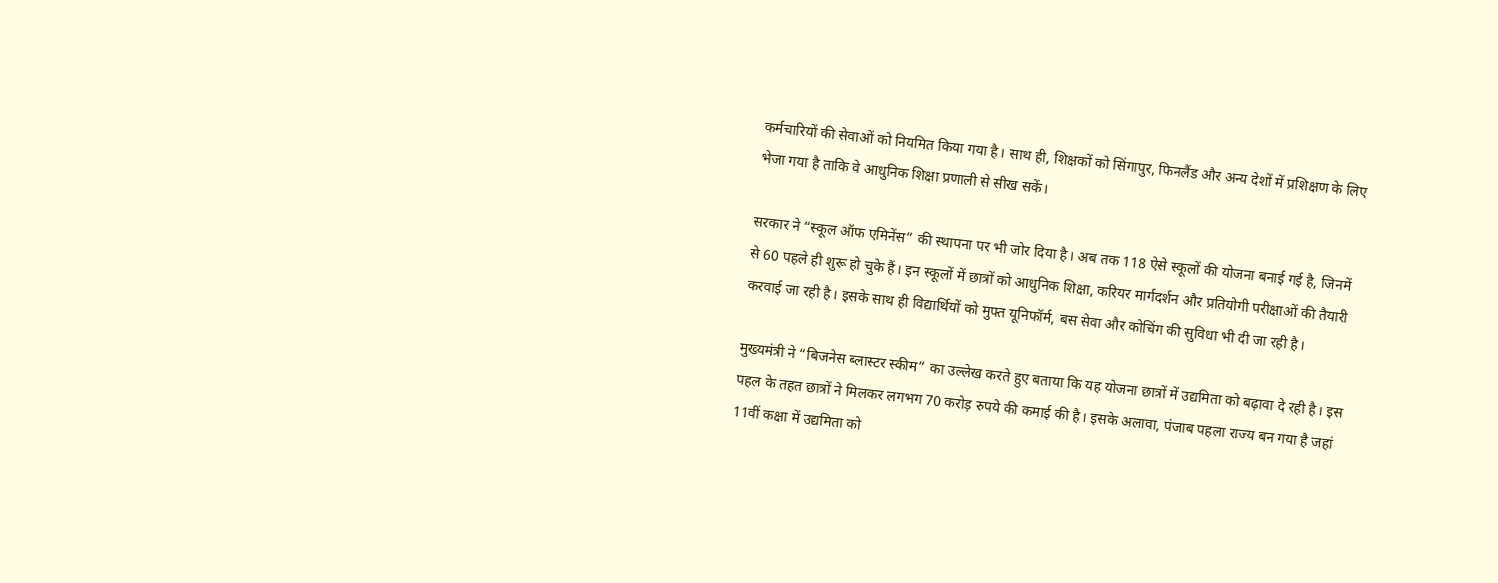कर्मचारियों की सेवाओं को नियमित किया गया है। साथ ही, शिक्षकों को सिंगापुर, फिनलैंड और अन्य देशों में प्रशिक्षण के लिए भेजा गया है ताकि वे आधुनिक शिक्षा प्रणाली से सीख सकें।

सरकार ने “स्कूल ऑफ एमिनेंस” की स्थापना पर भी जोर दिया है। अब तक 118 ऐसे स्कूलों की योजना बनाई गई है, जिनमें से 60 पहले ही शुरू हो चुके हैं। इन स्कूलों में छात्रों को आधुनिक शिक्षा, करियर मार्गदर्शन और प्रतियोगी परीक्षाओं की तैयारी करवाई जा रही है। इसके साथ ही विद्यार्थियों को मुफ्त यूनिफॉर्म, बस सेवा और कोचिंग की सुविधा भी दी जा रही है।

मुख्यमंत्री ने “बिजनेस ब्लास्टर स्कीम” का उल्लेख करते हुए बताया कि यह योजना छात्रों में उद्यमिता को बढ़ावा दे रही है। इस पहल के तहत छात्रों ने मिलकर लगभग 70 करोड़ रुपये की कमाई की है। इसके अलावा, पंजाब पहला राज्य बन गया है जहां 11वीं कक्षा में उद्यमिता को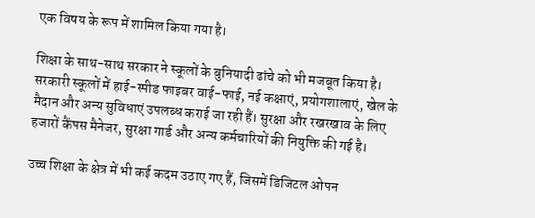एक विषय के रूप में शामिल किया गया है।

शिक्षा के साथ-साथ सरकार ने स्कूलों के बुनियादी ढांचे को भी मजबूत किया है। सरकारी स्कूलों में हाई-स्पीड फाइबर वाई-फाई, नई कक्षाएं, प्रयोगशालाएं, खेल के मैदान और अन्य सुविधाएं उपलब्ध कराई जा रही हैं। सुरक्षा और रखरखाव के लिए हजारों कैंपस मैनेजर, सुरक्षा गार्ड और अन्य कर्मचारियों की नियुक्ति की गई है।

उच्च शिक्षा के क्षेत्र में भी कई कदम उठाए गए हैं, जिसमें डिजिटल ओपन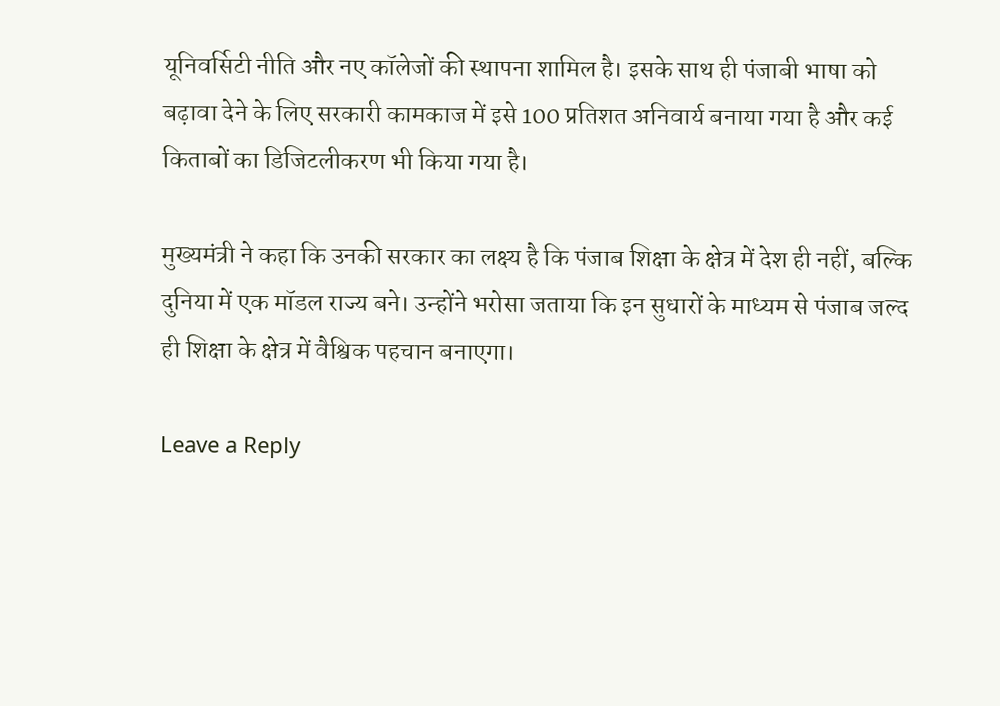यूनिवर्सिटी नीति और नए कॉलेजों की स्थापना शामिल है। इसके साथ ही पंजाबी भाषा को बढ़ावा देने के लिए सरकारी कामकाज में इसे 100 प्रतिशत अनिवार्य बनाया गया है और कई किताबों का डिजिटलीकरण भी किया गया है।

मुख्यमंत्री ने कहा कि उनकी सरकार का लक्ष्य है कि पंजाब शिक्षा के क्षेत्र में देश ही नहीं, बल्कि दुनिया में एक मॉडल राज्य बने। उन्होंने भरोसा जताया कि इन सुधारों के माध्यम से पंजाब जल्द ही शिक्षा के क्षेत्र में वैश्विक पहचान बनाएगा।

Leave a Reply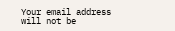Your email address will not be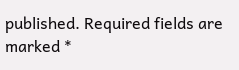published. Required fields are marked *